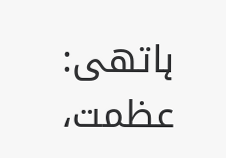ہاتھی: عظمت،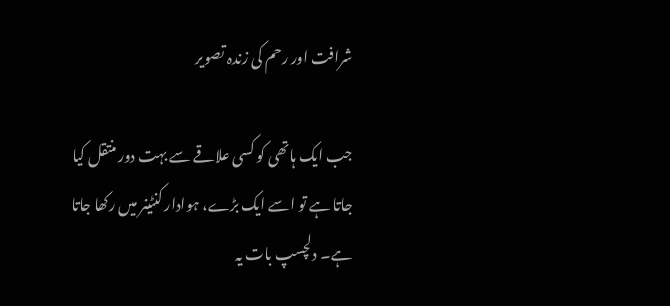شرافت اور رحم کی زندہ تصویر

جب ایک ہاتھی کو کسی علاقے سے بہت دور منتقل کیا جاتا ہے تو اسے ایک بڑے، ہوادار کنٹینر میں رکھا جاتا ہے۔ دلچسپ بات یہ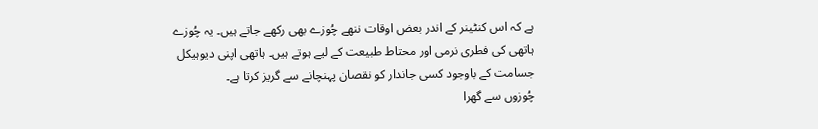ہے کہ اس کنٹینر کے اندر بعض اوقات ننھے چُوزے بھی رکھے جاتے ہیں۔ یہ چُوزے ہاتھی کی فطری نرمی اور محتاط طبیعت کے لیے ہوتے ہیں۔ ہاتھی اپنی دیوہیکل جسامت کے باوجود کسی جاندار کو نقصان پہنچانے سے گریز کرتا ہے۔
چُوزوں سے گھرا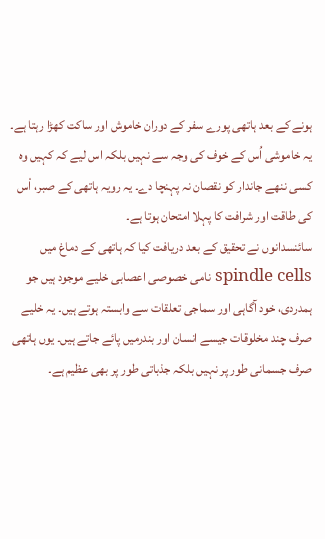ہونے کے بعد ہاتھی پورے سفر کے دوران خاموش اور ساکت کھڑا رہتا ہے۔ یہ خاموشی اُس کے خوف کی وجہ سے نہیں بلکہ اس لیے کہ کہیں وہ کسی ننھے جاندار کو نقصان نہ پہنچا دے۔ یہ رویہ ہاتھی کے صبر، اْس کی طاقت اور شرافت کا پہلا امتحان ہوتا ہے۔
سائنسدانوں نے تحقیق کے بعد دریافت کیا کہ ہاتھی کے دماغ میں spindle cells نامی خصوصی اعصابی خلیے موجود ہیں جو ہمدردی، خود آگاہی اور سماجی تعلقات سے وابستہ ہوتے ہیں۔ یہ خلیے صرف چند مخلوقات جیسے انسان اور بندرمیں پائے جاتے ہیں۔ یوں ہاتھی صرف جسمانی طور پر نہیں بلکہ جذباتی طور پر بھی عظیم ہے۔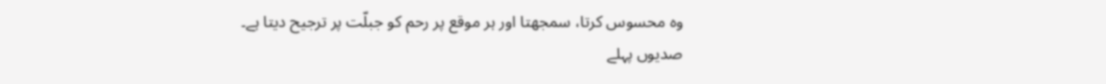وہ محسوس کرتا، سمجھتا اور ہر موقع پر رحم کو جبلّت پر ترجیح دیتا ہے۔
صدیوں پہلے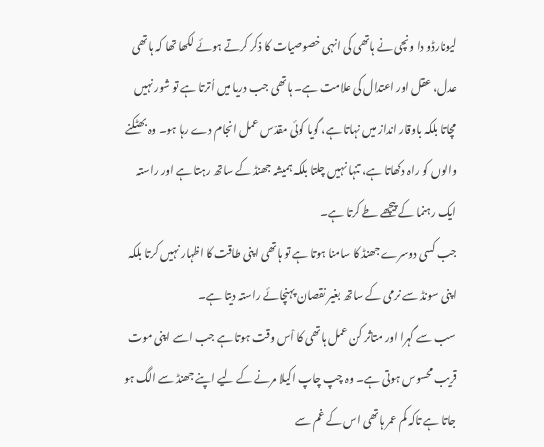لیونارڈو دا ونچی نے ہاتھی کی انہی خصوصیات کا ذکر کرتے ہوئے لکھا تھا کہ ہاتھی عدل، عقل اور اعتدال کی علامت ہے۔ ہاتھی جب دریا میں اُترتا ہے تو شور نہیں مچاتا بلکہ باوقار انداز میں نہاتا ہے، گویا کوئی مقدّس عمل انجام دے رہا ہو۔ وہ بھٹکنے والوں کو راہ دکھاتا ہے، تنہا نہیں چلتا بلکہ ہمیشہ جھنڈ کے ساتھ رہتا ہے اور راستہ ایک رہنما کے پیچھے طے کرتا ہے۔
جب کسی دوسرے جھنڈ کا سامنا ہوتا ہے تو ہاتھی اپنی طاقت کا اظہار نہیں کرتا بلکہ اپنی سونڈ سے نرمی کے ساتھ بغیر نقصان پہنچائے راستہ دیتا ہے۔
سب سے گہرا اور متاثر کن عمل ہاتھی کا اْس وقت ہوتا ہے جب اسے اپنی موت قریب محسوس ہوتی ہے۔ وہ چپ چاپ اکیلا مرنے کے لیے اپنے جھنڈ سے الگ ہو جاتا ہے تاکہ کم عمر ہاتھی اس کے غم سے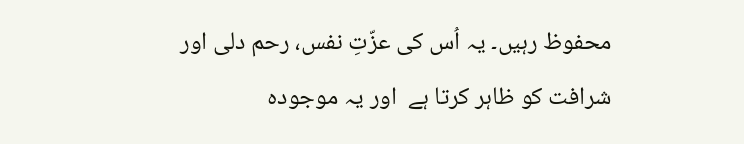محفوظ رہیں۔ یہ اُس کی عزّتِ نفس، رحم دلی اور شرافت کو ظاہر کرتا ہے  اور یہ موجودہ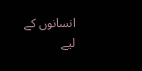انسانوں کے لیے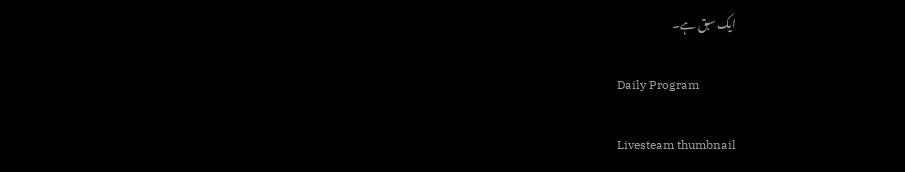ایک سبق ہے۔

Daily Program

Livesteam thumbnail